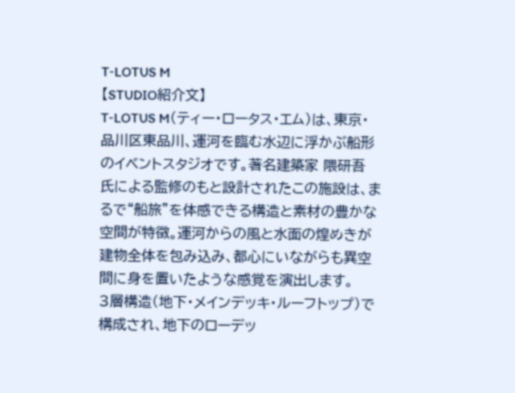T‑LOTUS M
【STUDIO紹介文】
T‑LOTUS M(ティー・ロータス・エム)は、東京・品川区東品川、運河を臨む水辺に浮かぶ船形のイベントスタジオです。著名建築家 隈研吾 氏による監修のもと設計されたこの施設は、まるで“船旅”を体感できる構造と素材の豊かな空間が特徴。運河からの風と水面の煌めきが建物全体を包み込み、都心にいながらも異空間に身を置いたような感覚を演出します。
3層構造(地下・メインデッキ・ルーフトップ)で構成され、地下のローデッ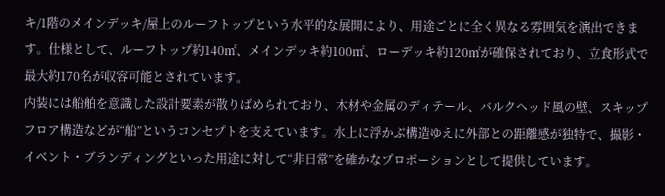キ/1階のメインデッキ/屋上のルーフトップという水平的な展開により、用途ごとに全く異なる雰囲気を演出できます。仕様として、ルーフトップ約140㎡、メインデッキ約100㎡、ローデッキ約120㎡が確保されており、立食形式で最大約170名が収容可能とされています。
内装には船舶を意識した設計要素が散りばめられており、木材や金属のディテール、バルクヘッド風の壁、スキップフロア構造などが“船”というコンセプトを支えています。水上に浮かぶ構造ゆえに外部との距離感が独特で、撮影・イベント・ブランディングといった用途に対して“非日常”を確かなプロポーションとして提供しています。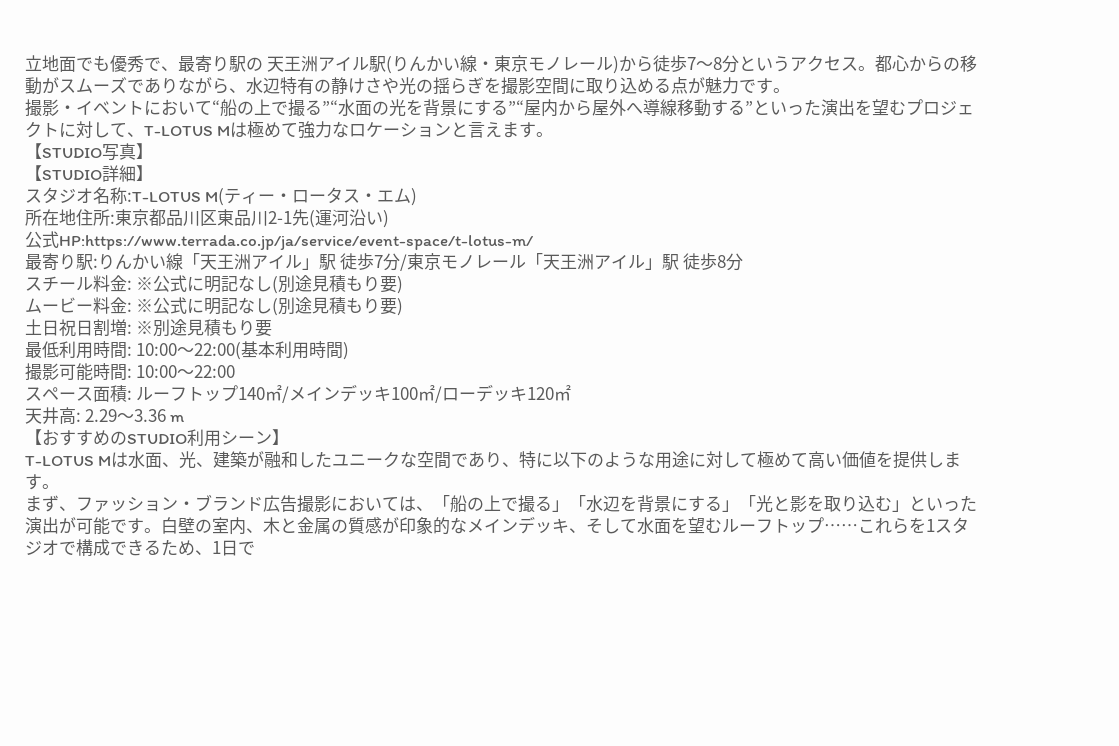立地面でも優秀で、最寄り駅の 天王洲アイル駅(りんかい線・東京モノレール)から徒歩7〜8分というアクセス。都心からの移動がスムーズでありながら、水辺特有の静けさや光の揺らぎを撮影空間に取り込める点が魅力です。
撮影・イベントにおいて“船の上で撮る”“水面の光を背景にする”“屋内から屋外へ導線移動する”といった演出を望むプロジェクトに対して、T-LOTUS Mは極めて強力なロケーションと言えます。
【STUDIO写真】
【STUDIO詳細】
スタジオ名称:T-LOTUS M(ティー・ロータス・エム)
所在地住所:東京都品川区東品川2-1先(運河沿い)
公式HP:https://www.terrada.co.jp/ja/service/event-space/t-lotus-m/
最寄り駅:りんかい線「天王洲アイル」駅 徒歩7分/東京モノレール「天王洲アイル」駅 徒歩8分
スチール料金: ※公式に明記なし(別途見積もり要)
ムービー料金: ※公式に明記なし(別途見積もり要)
土日祝日割増: ※別途見積もり要
最低利用時間: 10:00〜22:00(基本利用時間)
撮影可能時間: 10:00〜22:00
スペース面積: ルーフトップ140㎡/メインデッキ100㎡/ローデッキ120㎡
天井高: 2.29〜3.36 m
【おすすめのSTUDIO利用シーン】
T-LOTUS Mは水面、光、建築が融和したユニークな空間であり、特に以下のような用途に対して極めて高い価値を提供します。
まず、ファッション・ブランド広告撮影においては、「船の上で撮る」「水辺を背景にする」「光と影を取り込む」といった演出が可能です。白壁の室内、木と金属の質感が印象的なメインデッキ、そして水面を望むルーフトップ……これらを1スタジオで構成できるため、1日で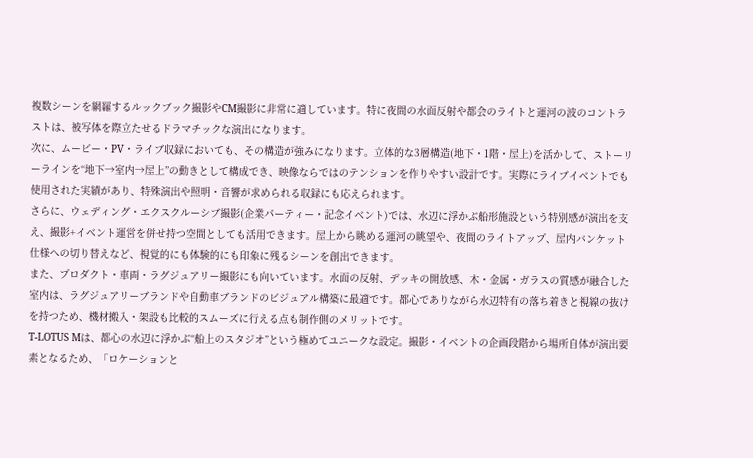複数シーンを網羅するルックブック撮影やCM撮影に非常に適しています。特に夜間の水面反射や都会のライトと運河の波のコントラストは、被写体を際立たせるドラマチックな演出になります。
次に、ムービー・PV・ライブ収録においても、その構造が強みになります。立体的な3層構造(地下・1階・屋上)を活かして、ストーリーラインを“地下→室内→屋上”の動きとして構成でき、映像ならではのテンションを作りやすい設計です。実際にライブイベントでも使用された実績があり、特殊演出や照明・音響が求められる収録にも応えられます。
さらに、ウェディング・エクスクルーシブ撮影(企業パーティー・記念イベント)では、水辺に浮かぶ船形施設という特別感が演出を支え、撮影+イベント運営を併せ持つ空間としても活用できます。屋上から眺める運河の眺望や、夜間のライトアップ、屋内バンケット仕様への切り替えなど、視覚的にも体験的にも印象に残るシーンを創出できます。
また、プロダクト・車両・ラグジュアリー撮影にも向いています。水面の反射、デッキの開放感、木・金属・ガラスの質感が融合した室内は、ラグジュアリーブランドや自動車ブランドのビジュアル構築に最適です。都心でありながら水辺特有の落ち着きと視線の抜けを持つため、機材搬入・架設も比較的スムーズに行える点も制作側のメリットです。
T-LOTUS Mは、都心の水辺に浮かぶ“船上のスタジオ”という極めてユニークな設定。撮影・イベントの企画段階から場所自体が演出要素となるため、「ロケーションと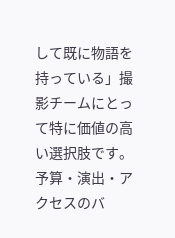して既に物語を持っている」撮影チームにとって特に価値の高い選択肢です。予算・演出・アクセスのバ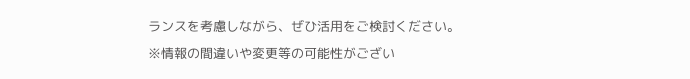ランスを考慮しながら、ぜひ活用をご検討ください。
※情報の間違いや変更等の可能性がござい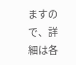ますので、詳細は各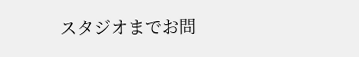スタジオまでお問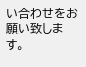い合わせをお願い致します。